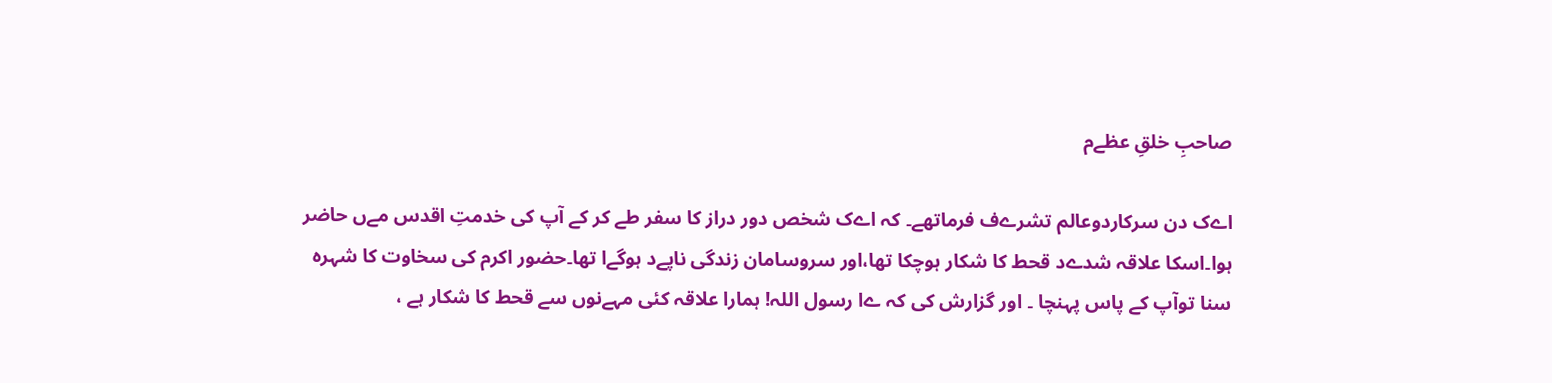صاحبِ خلقِ عظےم

اےک دن سرکاردوعالم تشرےف فرماتھے۔ کہ اےک شخص دور دراز کا سفر طے کر کے آپ کی خدمتِ اقدس مےں حاضر ہوا۔اسکا علاقہ شدےد قحط کا شکار ہوچکا تھا،اور سروسامان زندگی ناپےد ہوگےا تھا۔حضور اکرم کی سخاوت کا شہرہ سنا توآپ کے پاس پہنچا ۔ اور گزارش کی کہ ےا رسول اللہ! ہمارا علاقہ کئی مہےنوں سے قحط کا شکار ہے ،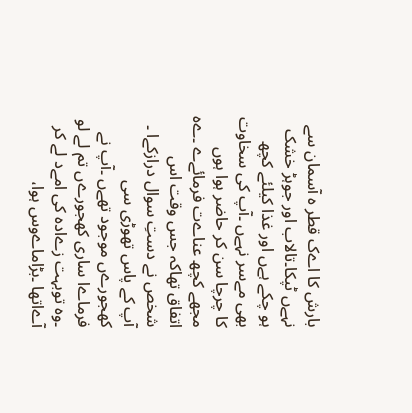بارش کا اےک قطر ہ آسمان سے نہےں ٹپکا۔تالاب اور جوہڑ خشک ہو چکے ہےں اور غذا کیلئے کچھ بھی مےسر نہےں ۔آپ کی سخاوت کا چرچا سن کر حاضر ہوا ہوں مجھے کچھ عناےت فرمائےے ۔ےہ اتفاق تھاکہ جس وقت اس شخص نے دستِ سوال درازکےا ۔ آپ کے پاس تھوڑی سی کھجورےں موجود تھےں ۔آپ نے فرماےا ساری کھجورےں تم لے لو ۔وہ توبہت زےادہ کی امےد لے کر آےاتھا ۔بڑاماےوس ہوا،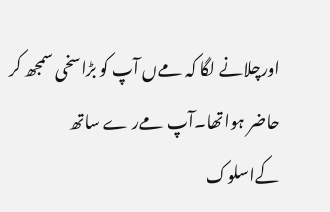اورچلانے لگا کہ مےں آپ کو بڑاسخی سمجھ کر حاضر ہواتھا۔آپ مےر ے ساتھ کےاسلوک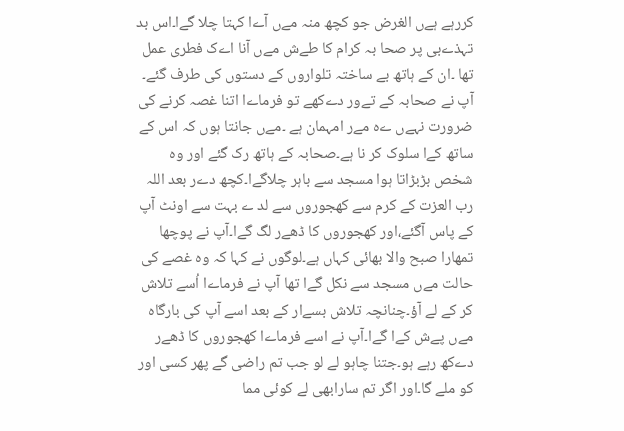کررہے ہےں الغرض جو کچھ منہ مےں آےا کہتا چلا گےا۔اس بد تہذےبی پر صحا بہ کرام کا طےش مےں آنا اےک فطری عمل تھا ۔ان کے ہاتھ بے ساختہ تلواروں کے دستوں کی طرف گئے۔ آپ نے صحابہ کے تےور دےکھے تو فرماےا اتنا غصہ کرنے کی ضرورت نہےں ےہ مےر امہمان ہے ۔مےں جانتا ہوں کہ اس کے ساتھ کےا سلوک کر نا ہے۔صحابہ کے ہاتھ رک گئے اور وہ شخص بڑبڑاتا ہوا مسجد سے باہر چلاگےا۔کچھ دےر بعد اللہ رب العزت کے کرم سے کھجوروں سے لد ے بہت سے اونٹ آپ کے پاس آگئے،اور کھجوروں کا ڈھےر لگ گےا۔آپ نے پوچھا تمھارا صبح والا بھائی کہاں ہے۔لوگوں نے کہا کہ وہ غصے کی حالت مےں مسجد سے نکل گےا تھا آپ نے فرماےا اُسے تلاش کر کے لے آؤ۔چنانچہ تلاش بسےار کے بعد اسے آپ کی بارگاہ مےں پےش کےا گےا۔آپ نے اسے فرماےا کھجوروں کا ڈھےر دےکھ رہے ہو۔جتنا چاہو لے لو جب تم راضی گے پھر کسی اور کو ملے گا۔اور اگر تم سارابھی لے کوئی مما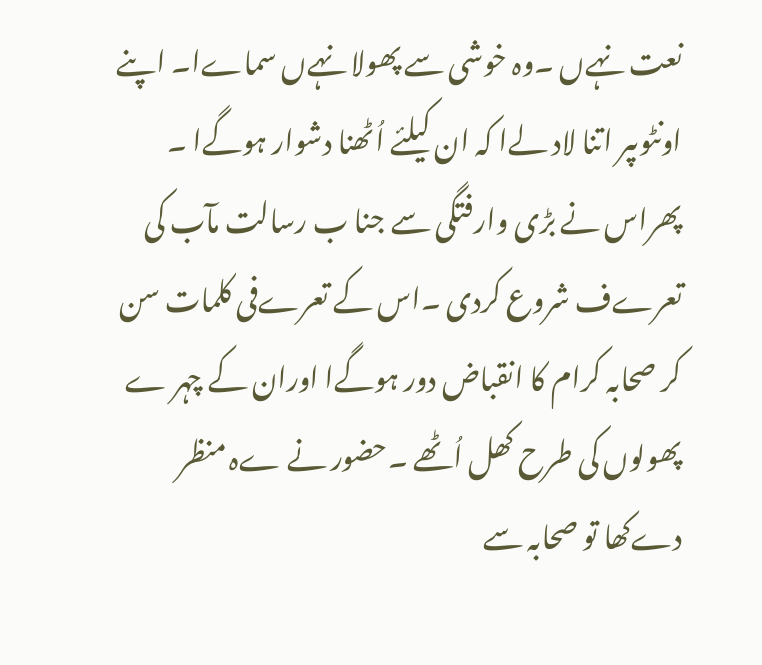نعت نہےں ۔وہ خوشی سے پھولا نہےں سماےا۔ اپنے اونٹوںپر اتنا لاد لےا کہ ان کیلئے اُٹھنا دشوار ہوگےا ۔ پھراس نے بڑی وارفتگی سے جنا ب رسالت مآب کی تعرےف شروع کردی ۔اس کے تعرےفی کلمات سن کر صحابہ کرام کا انقباض دور ہوگےا اوران کے چہر ے پھولوں کی طرح کھل اُٹھے ۔حضور نے ےہ منظر دےکھا تو صحابہ سے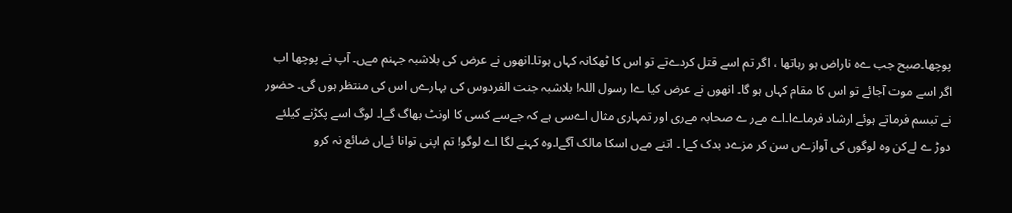پوچھا۔صبح جب ےہ ناراض ہو رہاتھا ، اگر تم اسے قتل کردےتے تو اس کا ٹھکانہ کہاں ہوتا۔انھوں نے عرض کی بلاشبہ جہنم مےں۔ آپ نے پوچھا اب اگر اسے موت آجائے تو اس کا مقام کہاں ہو گا۔ انھوں نے عرض کیا ےا رسول اللہ! بلاشبہ جنت الفردوس کی بہارےں اس کی منتظر ہوں گی۔ حضور نے تبسم فرماتے ہوئے ارشاد فرماےا۔اے مےر ے صحابہ مےری اور تمہاری مثال اےسی ہے کہ جےسے کسی کا اونٹ بھاگ گےا۔ لوگ اسے پکڑنے کیلئے دوڑ ے لےکن وہ لوگوں کی آوازےں سن کر مزےد بدک کےا ۔ اتنے مےں اسکا مالک آگےا۔وہ کہنے لگا اے لوگو! تم اپنی توانا ئےاں ضائع نہ کرو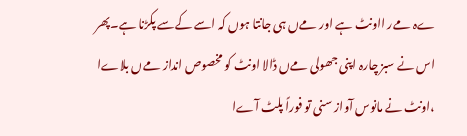ےہ مےر ااونٹ ہے اور مےں ہی جانتا ہوں کہ اسے کےسے پکڑنا ہے۔پھر اس نے سبز چارہ اپنی جھولی مےں ڈالا اونٹ کو مخصوص انداز مےں بلاےا ،اونٹ نے مانوس آواز سنی تو فوراً پلٹ آےا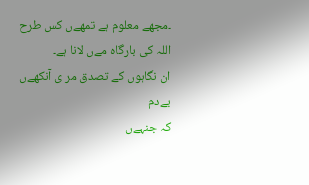۔مجھے معلوم ہے تمھےں کس طرح اللہ کی بارگاہ مےں لانا ہے۔
ان نگاہوں کے تصدق مر ی آنکھےں بےدم
کہ جنہےں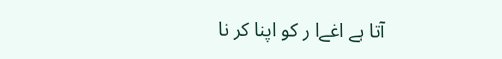آتا ہے اغےا ر کو اپنا کر نا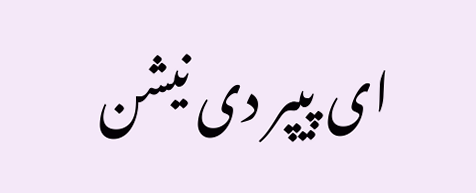ای پیپر دی نیشن